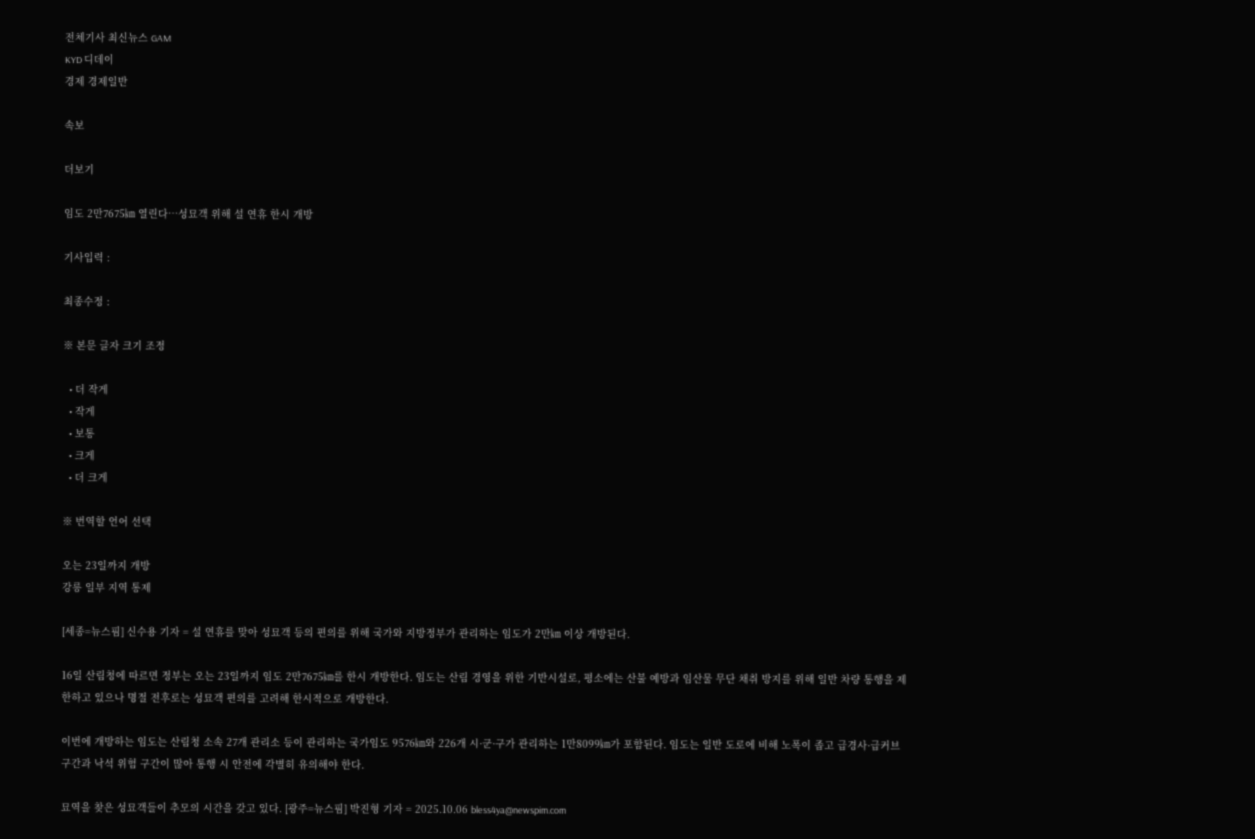전체기사 최신뉴스 GAM
KYD 디데이
경제 경제일반

속보

더보기

임도 2만7675㎞ 열린다…성묘객 위해 설 연휴 한시 개방

기사입력 :

최종수정 :

※ 본문 글자 크기 조정

  • 더 작게
  • 작게
  • 보통
  • 크게
  • 더 크게

※ 번역할 언어 선택

오는 23일까지 개방
강릉 일부 지역 통제

[세종=뉴스핌] 신수용 기자 = 설 연휴를 맞아 성묘객 등의 편의를 위해 국가와 지방정부가 관리하는 임도가 2만㎞ 이상 개방된다.

16일 산림청에 따르면 정부는 오는 23일까지 임도 2만7675㎞를 한시 개방한다. 임도는 산림 경영을 위한 기반시설로, 평소에는 산불 예방과 임산물 무단 채취 방지를 위해 일반 차량 통행을 제한하고 있으나 명절 전후로는 성묘객 편의를 고려해 한시적으로 개방한다.

이번에 개방하는 임도는 산림청 소속 27개 관리소 등이 관리하는 국가임도 9576㎞와 226개 시·군·구가 관리하는 1만8099㎞가 포함된다. 임도는 일반 도로에 비해 노폭이 좁고 급경사·급커브 구간과 낙석 위험 구간이 많아 통행 시 안전에 각별히 유의해야 한다.

묘역을 찾은 성묘객들이 추모의 시간을 갖고 있다. [광주=뉴스핌] 박진형 기자 = 2025.10.06 bless4ya@newspim.com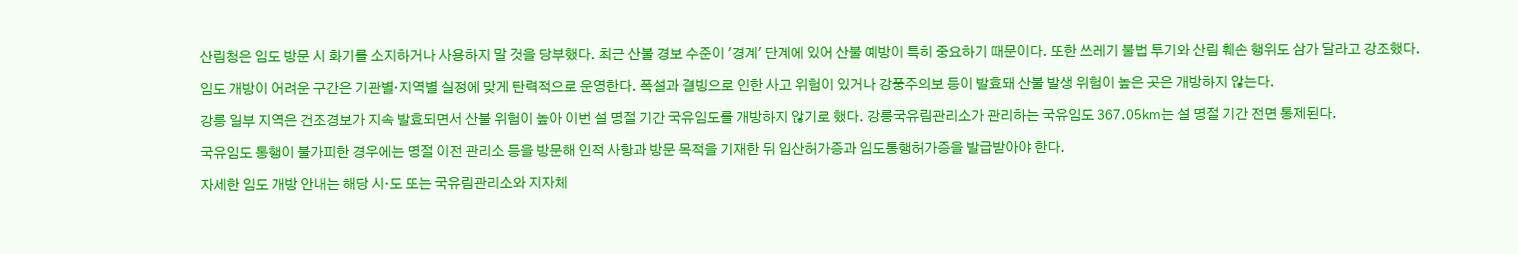산림청은 임도 방문 시 화기를 소지하거나 사용하지 말 것을 당부했다. 최근 산불 경보 수준이 '경계' 단계에 있어 산불 예방이 특히 중요하기 때문이다. 또한 쓰레기 불법 투기와 산림 훼손 행위도 삼가 달라고 강조했다.

임도 개방이 어려운 구간은 기관별·지역별 실정에 맞게 탄력적으로 운영한다. 폭설과 결빙으로 인한 사고 위험이 있거나 강풍주의보 등이 발효돼 산불 발생 위험이 높은 곳은 개방하지 않는다.

강릉 일부 지역은 건조경보가 지속 발효되면서 산불 위험이 높아 이번 설 명절 기간 국유임도를 개방하지 않기로 했다. 강릉국유림관리소가 관리하는 국유임도 367.05㎞는 설 명절 기간 전면 통제된다.

국유임도 통행이 불가피한 경우에는 명절 이전 관리소 등을 방문해 인적 사항과 방문 목적을 기재한 뒤 입산허가증과 임도통행허가증을 발급받아야 한다.

자세한 임도 개방 안내는 해당 시·도 또는 국유림관리소와 지자체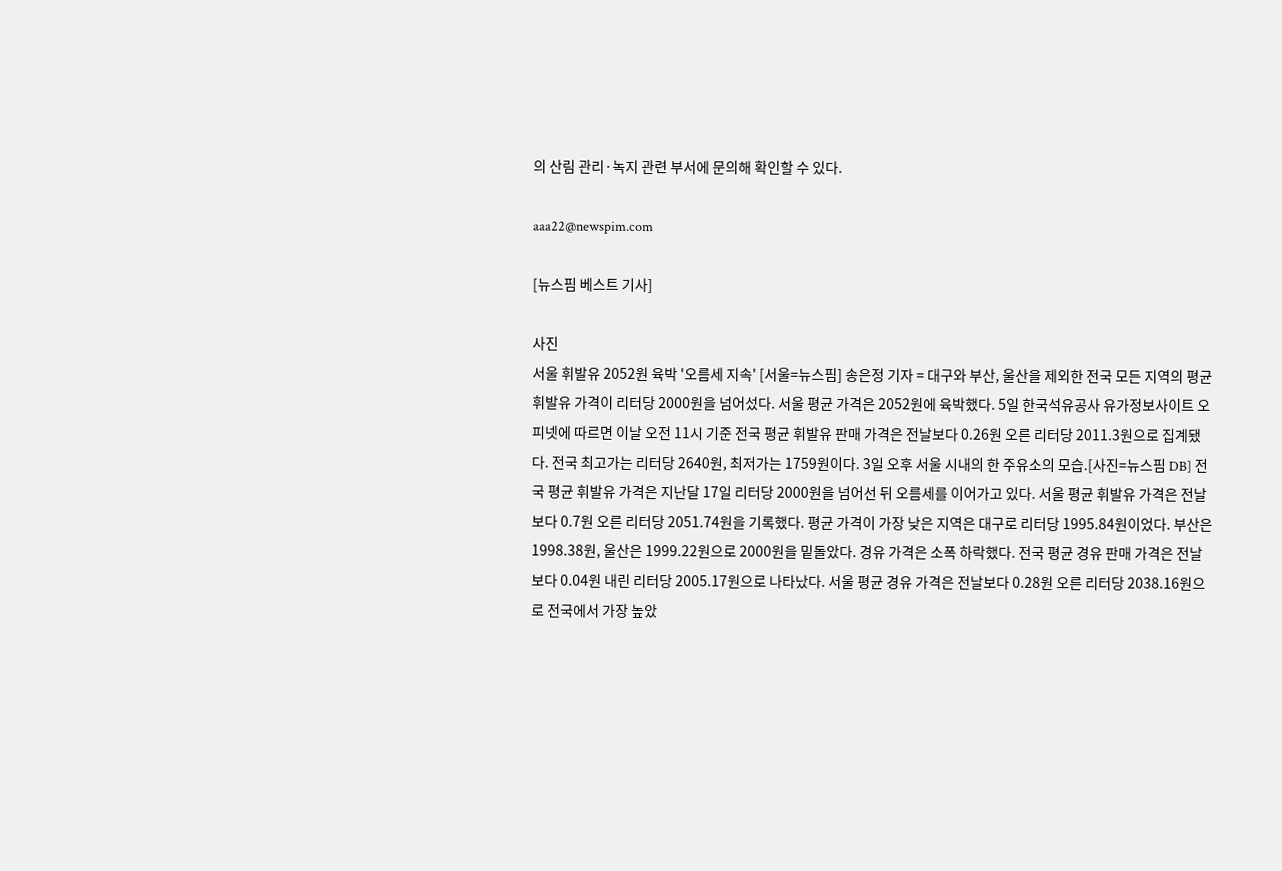의 산림 관리·녹지 관련 부서에 문의해 확인할 수 있다.

aaa22@newspim.com

[뉴스핌 베스트 기사]

사진
서울 휘발유 2052원 육박 '오름세 지속' [서울=뉴스핌] 송은정 기자 = 대구와 부산, 울산을 제외한 전국 모든 지역의 평균 휘발유 가격이 리터당 2000원을 넘어섰다. 서울 평균 가격은 2052원에 육박했다. 5일 한국석유공사 유가정보사이트 오피넷에 따르면 이날 오전 11시 기준 전국 평균 휘발유 판매 가격은 전날보다 0.26원 오른 리터당 2011.3원으로 집계됐다. 전국 최고가는 리터당 2640원, 최저가는 1759원이다. 3일 오후 서울 시내의 한 주유소의 모습.[사진=뉴스핌 DB] 전국 평균 휘발유 가격은 지난달 17일 리터당 2000원을 넘어선 뒤 오름세를 이어가고 있다. 서울 평균 휘발유 가격은 전날보다 0.7원 오른 리터당 2051.74원을 기록했다. 평균 가격이 가장 낮은 지역은 대구로 리터당 1995.84원이었다. 부산은 1998.38원, 울산은 1999.22원으로 2000원을 밑돌았다. 경유 가격은 소폭 하락했다. 전국 평균 경유 판매 가격은 전날보다 0.04원 내린 리터당 2005.17원으로 나타났다. 서울 평균 경유 가격은 전날보다 0.28원 오른 리터당 2038.16원으로 전국에서 가장 높았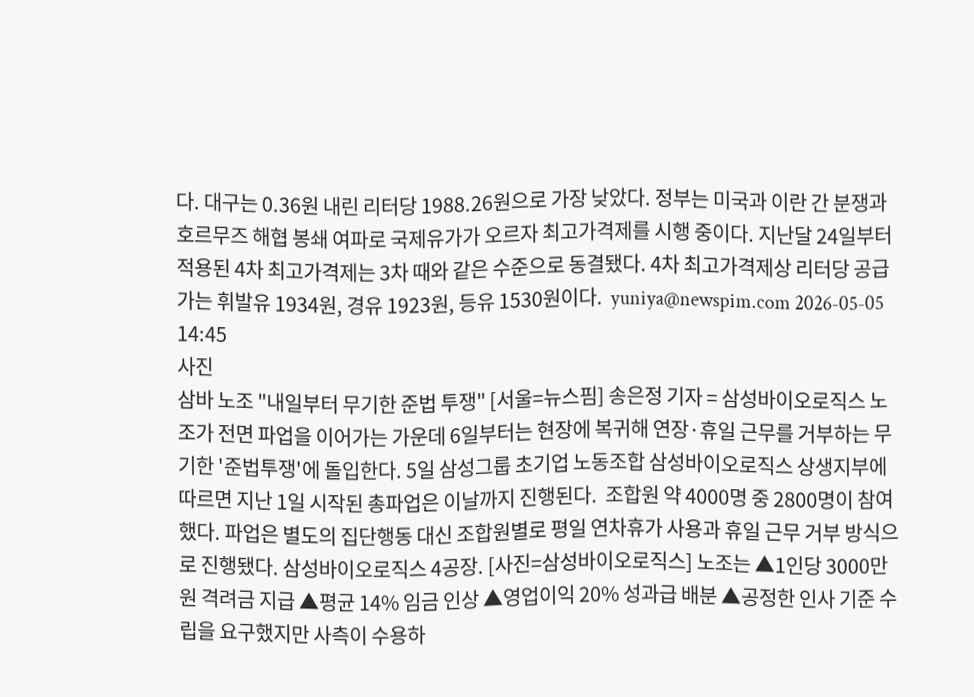다. 대구는 0.36원 내린 리터당 1988.26원으로 가장 낮았다. 정부는 미국과 이란 간 분쟁과 호르무즈 해협 봉쇄 여파로 국제유가가 오르자 최고가격제를 시행 중이다. 지난달 24일부터 적용된 4차 최고가격제는 3차 때와 같은 수준으로 동결됐다. 4차 최고가격제상 리터당 공급가는 휘발유 1934원, 경유 1923원, 등유 1530원이다.  yuniya@newspim.com 2026-05-05 14:45
사진
삼바 노조 "내일부터 무기한 준법 투쟁" [서울=뉴스핌] 송은정 기자 = 삼성바이오로직스 노조가 전면 파업을 이어가는 가운데 6일부터는 현장에 복귀해 연장·휴일 근무를 거부하는 무기한 '준법투쟁'에 돌입한다. 5일 삼성그룹 초기업 노동조합 삼성바이오로직스 상생지부에 따르면 지난 1일 시작된 총파업은 이날까지 진행된다.  조합원 약 4000명 중 2800명이 참여했다. 파업은 별도의 집단행동 대신 조합원별로 평일 연차휴가 사용과 휴일 근무 거부 방식으로 진행됐다. 삼성바이오로직스 4공장. [사진=삼성바이오로직스] 노조는 ▲1인당 3000만원 격려금 지급 ▲평균 14% 임금 인상 ▲영업이익 20% 성과급 배분 ▲공정한 인사 기준 수립을 요구했지만 사측이 수용하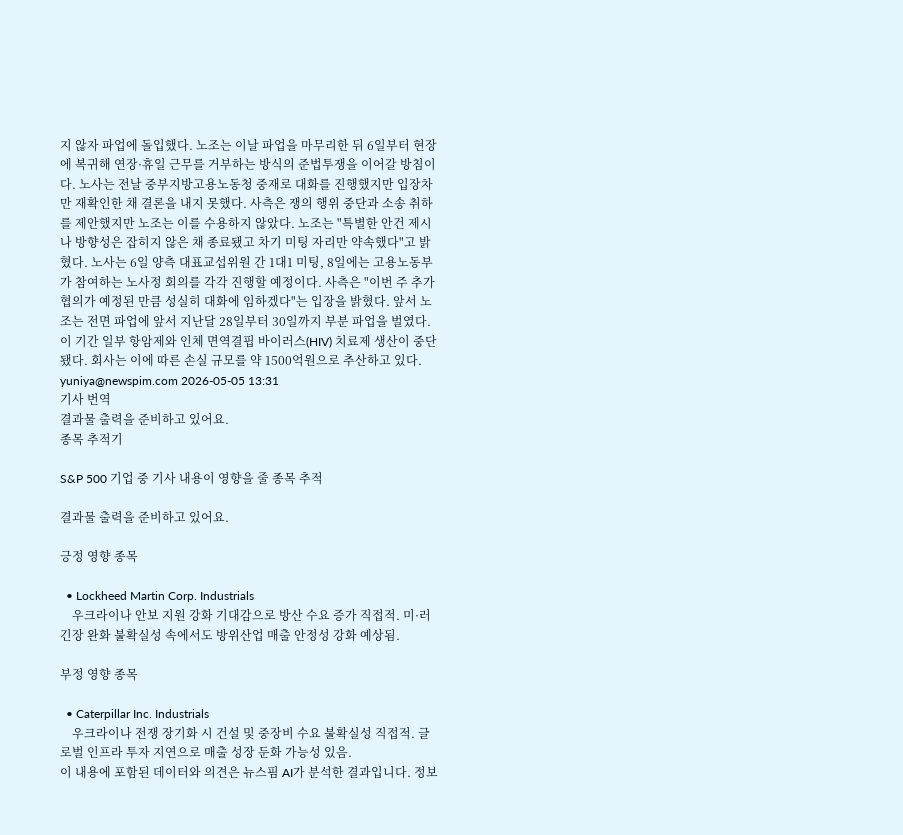지 않자 파업에 돌입했다. 노조는 이날 파업을 마무리한 뒤 6일부터 현장에 복귀해 연장·휴일 근무를 거부하는 방식의 준법투쟁을 이어갈 방침이다. 노사는 전날 중부지방고용노동청 중재로 대화를 진행했지만 입장차만 재확인한 채 결론을 내지 못했다. 사측은 쟁의 행위 중단과 소송 취하를 제안했지만 노조는 이를 수용하지 않았다. 노조는 "특별한 안건 제시나 방향성은 잡히지 않은 채 종료됐고 차기 미팅 자리만 약속했다"고 밝혔다. 노사는 6일 양측 대표교섭위원 간 1대1 미팅, 8일에는 고용노동부가 참여하는 노사정 회의를 각각 진행할 예정이다. 사측은 "이번 주 추가 협의가 예정된 만큼 성실히 대화에 임하겠다"는 입장을 밝혔다. 앞서 노조는 전면 파업에 앞서 지난달 28일부터 30일까지 부분 파업을 벌였다. 이 기간 일부 항암제와 인체 면역결핍 바이러스(HIV) 치료제 생산이 중단됐다. 회사는 이에 따른 손실 규모를 약 1500억원으로 추산하고 있다. yuniya@newspim.com 2026-05-05 13:31
기사 번역
결과물 출력을 준비하고 있어요.
종목 추적기

S&P 500 기업 중 기사 내용이 영향을 줄 종목 추적

결과물 출력을 준비하고 있어요.

긍정 영향 종목

  • Lockheed Martin Corp. Industrials
    우크라이나 안보 지원 강화 기대감으로 방산 수요 증가 직접적. 미·러 긴장 완화 불확실성 속에서도 방위산업 매출 안정성 강화 예상됨.

부정 영향 종목

  • Caterpillar Inc. Industrials
    우크라이나 전쟁 장기화 시 건설 및 중장비 수요 불확실성 직접적. 글로벌 인프라 투자 지연으로 매출 성장 둔화 가능성 있음.
이 내용에 포함된 데이터와 의견은 뉴스핌 AI가 분석한 결과입니다. 정보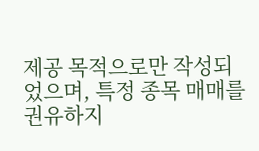제공 목적으로만 작성되었으며, 특정 종목 매매를 권유하지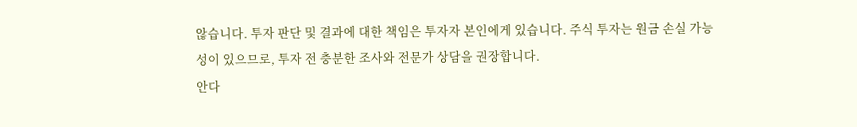않습니다. 투자 판단 및 결과에 대한 책임은 투자자 본인에게 있습니다. 주식 투자는 원금 손실 가능성이 있으므로, 투자 전 충분한 조사와 전문가 상담을 권장합니다.
안다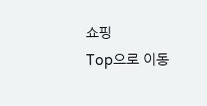쇼핑
Top으로 이동